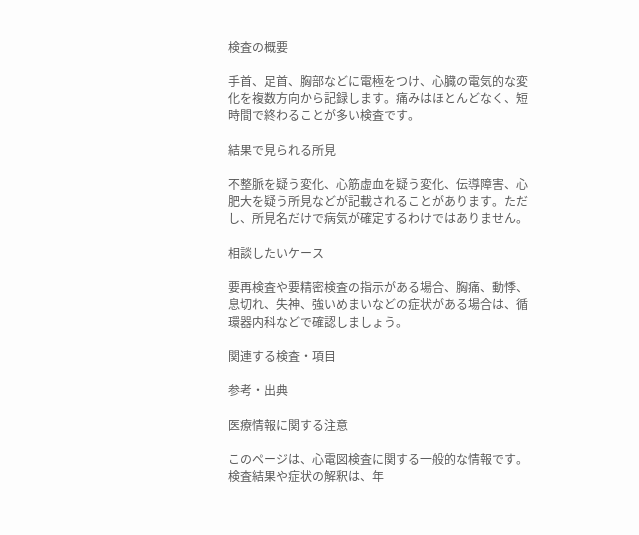検査の概要

手首、足首、胸部などに電極をつけ、心臓の電気的な変化を複数方向から記録します。痛みはほとんどなく、短時間で終わることが多い検査です。

結果で見られる所見

不整脈を疑う変化、心筋虚血を疑う変化、伝導障害、心肥大を疑う所見などが記載されることがあります。ただし、所見名だけで病気が確定するわけではありません。

相談したいケース

要再検査や要精密検査の指示がある場合、胸痛、動悸、息切れ、失神、強いめまいなどの症状がある場合は、循環器内科などで確認しましょう。

関連する検査・項目

参考・出典

医療情報に関する注意

このページは、心電図検査に関する一般的な情報です。検査結果や症状の解釈は、年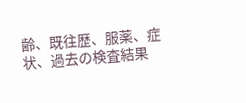齢、既往歴、服薬、症状、過去の検査結果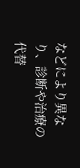などにより異なり、診断や治療の代替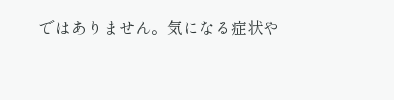ではありません。気になる症状や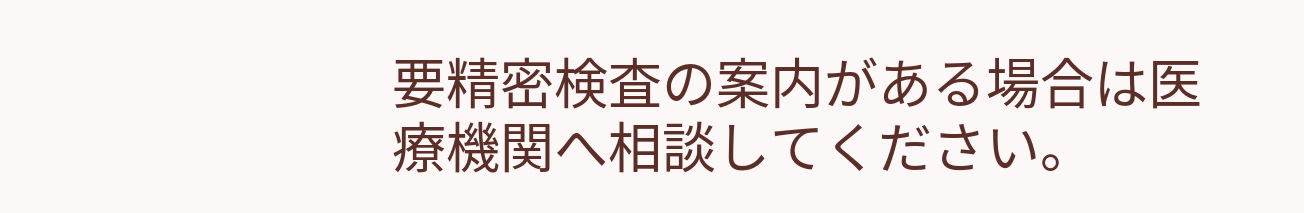要精密検査の案内がある場合は医療機関へ相談してください。